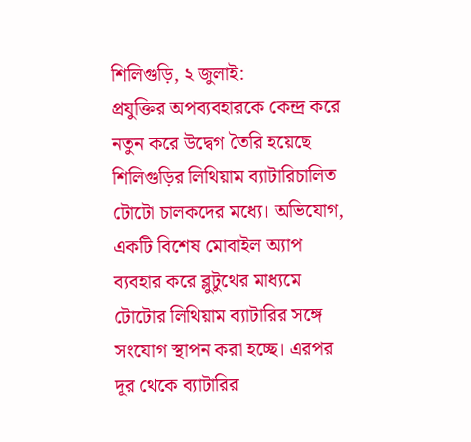শিলিগুড়ি, ২ জুলাই:
প্রযুক্তির অপব্যবহারকে কেন্দ্র করে নতুন করে উদ্বেগ তৈরি হয়েছে শিলিগুড়ির লিথিয়াম ব্যাটারিচালিত টোটো চালকদের মধ্যে। অভিযোগ, একটি বিশেষ মোবাইল অ্যাপ ব্যবহার করে ব্লুটুথের মাধ্যমে টোটোর লিথিয়াম ব্যাটারির সঙ্গে সংযোগ স্থাপন করা হচ্ছে। এরপর দূর থেকে ব্যাটারির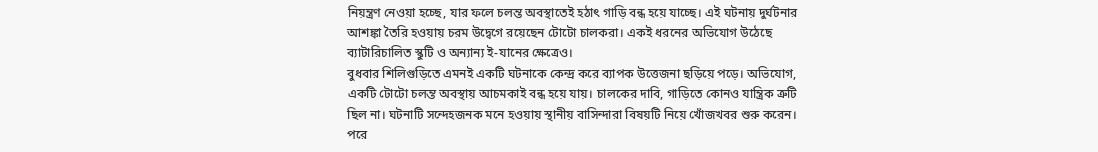নিয়ন্ত্রণ নেওয়া হচ্ছে, যার ফলে চলন্ত অবস্থাতেই হঠাৎ গাড়ি বন্ধ হয়ে যাচ্ছে। এই ঘটনায় দুর্ঘটনার আশঙ্কা তৈরি হওয়ায় চরম উদ্বেগে রয়েছেন টোটো চালকরা। একই ধরনের অভিযোগ উঠেছে ব্যাটারিচালিত স্কুটি ও অন্যান্য ই-যানের ক্ষেত্রেও।
বুধবার শিলিগুড়িতে এমনই একটি ঘটনাকে কেন্দ্র করে ব্যাপক উত্তেজনা ছড়িয়ে পড়ে। অভিযোগ, একটি টোটো চলন্ত অবস্থায় আচমকাই বন্ধ হয়ে যায়। চালকের দাবি, গাড়িতে কোনও যান্ত্রিক ত্রুটি ছিল না। ঘটনাটি সন্দেহজনক মনে হওয়ায় স্থানীয় বাসিন্দারা বিষয়টি নিয়ে খোঁজখবর শুরু করেন। পরে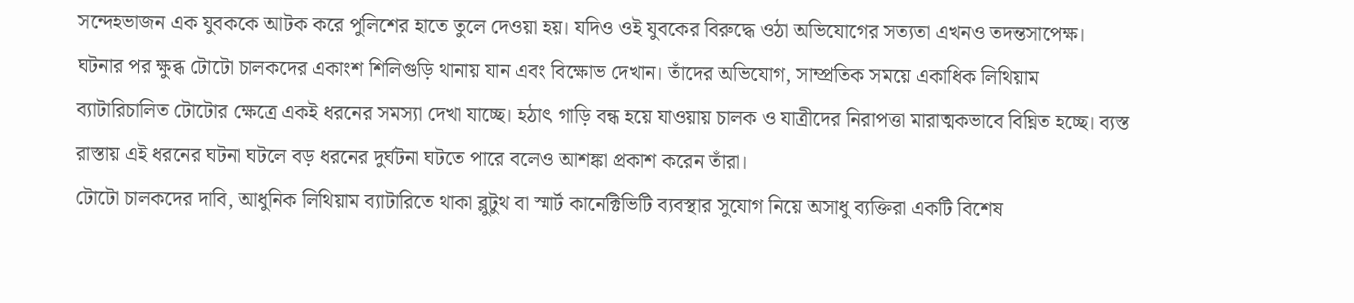সন্দেহভাজন এক যুবককে আটক করে পুলিশের হাতে তুলে দেওয়া হয়। যদিও ওই যুবকের বিরুদ্ধে ওঠা অভিযোগের সত্যতা এখনও তদন্তসাপেক্ষ।
ঘটনার পর ক্ষুব্ধ টোটো চালকদের একাংশ শিলিগুড়ি থানায় যান এবং বিক্ষোভ দেখান। তাঁদের অভিযোগ, সাম্প্রতিক সময়ে একাধিক লিথিয়াম ব্যাটারিচালিত টোটোর ক্ষেত্রে একই ধরনের সমস্যা দেখা যাচ্ছে। হঠাৎ গাড়ি বন্ধ হয়ে যাওয়ায় চালক ও যাত্রীদের নিরাপত্তা মারাত্মকভাবে বিঘ্নিত হচ্ছে। ব্যস্ত রাস্তায় এই ধরনের ঘটনা ঘটলে বড় ধরনের দুর্ঘটনা ঘটতে পারে বলেও আশঙ্কা প্রকাশ করেন তাঁরা।
টোটো চালকদের দাবি, আধুনিক লিথিয়াম ব্যাটারিতে থাকা ব্লুটুথ বা স্মার্ট কানেক্টিভিটি ব্যবস্থার সুযোগ নিয়ে অসাধু ব্যক্তিরা একটি বিশেষ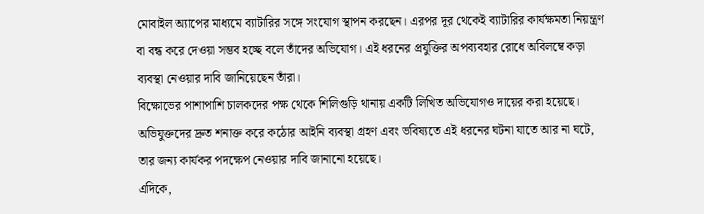মোবাইল অ্যাপের মাধ্যমে ব্যাটারির সঙ্গে সংযোগ স্থাপন করছেন। এরপর দূর থেকেই ব্যাটারির কার্যক্ষমতা নিয়ন্ত্রণ বা বন্ধ করে দেওয়া সম্ভব হচ্ছে বলে তাঁদের অভিযোগ। এই ধরনের প্রযুক্তির অপব্যবহার রোধে অবিলম্বে কড়া ব্যবস্থা নেওয়ার দাবি জানিয়েছেন তাঁরা।
বিক্ষোভের পাশাপাশি চালকদের পক্ষ থেকে শিলিগুড়ি থানায় একটি লিখিত অভিযোগও দায়ের করা হয়েছে। অভিযুক্তদের দ্রুত শনাক্ত করে কঠোর আইনি ব্যবস্থা গ্রহণ এবং ভবিষ্যতে এই ধরনের ঘটনা যাতে আর না ঘটে, তার জন্য কার্যকর পদক্ষেপ নেওয়ার দাবি জানানো হয়েছে।
এদিকে,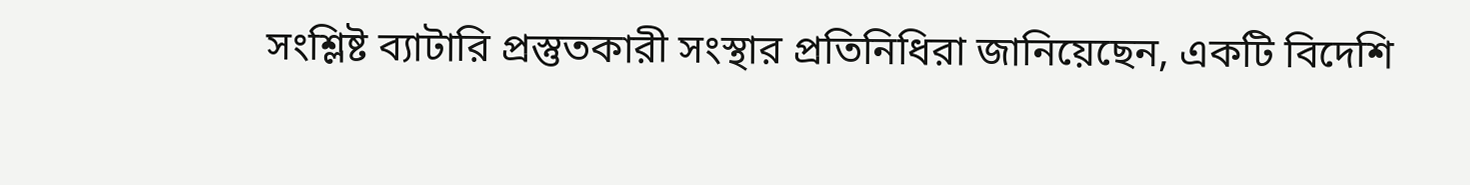সংশ্লিষ্ট ব্যাটারি প্রস্তুতকারী সংস্থার প্রতিনিধিরা জানিয়েছেন, একটি বিদেশি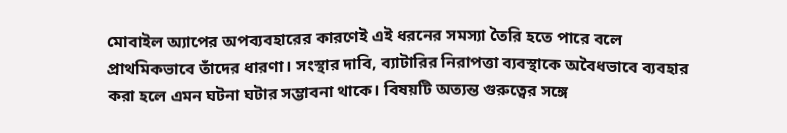মোবাইল অ্যাপের অপব্যবহারের কারণেই এই ধরনের সমস্যা তৈরি হতে পারে বলে প্রাথমিকভাবে তাঁদের ধারণা। সংস্থার দাবি, ব্যাটারির নিরাপত্তা ব্যবস্থাকে অবৈধভাবে ব্যবহার করা হলে এমন ঘটনা ঘটার সম্ভাবনা থাকে। বিষয়টি অত্যন্ত গুরুত্বের সঙ্গে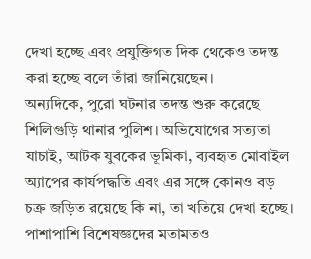দেখা হচ্ছে এবং প্রযুক্তিগত দিক থেকেও তদন্ত করা হচ্ছে বলে তাঁরা জানিয়েছেন।
অন্যদিকে, পুরো ঘটনার তদন্ত শুরু করেছে শিলিগুড়ি থানার পুলিশ। অভিযোগের সত্যতা যাচাই, আটক যুবকের ভূমিকা, ব্যবহৃত মোবাইল অ্যাপের কার্যপদ্ধতি এবং এর সঙ্গে কোনও বড় চক্র জড়িত রয়েছে কি না, তা খতিয়ে দেখা হচ্ছে। পাশাপাশি বিশেষজ্ঞদের মতামতও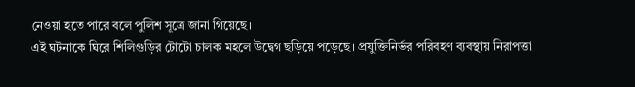নেওয়া হতে পারে বলে পুলিশ সূত্রে জানা গিয়েছে।
এই ঘটনাকে ঘিরে শিলিগুড়ির টোটো চালক মহলে উদ্বেগ ছড়িয়ে পড়েছে। প্রযুক্তিনির্ভর পরিবহণ ব্যবস্থায় নিরাপত্তা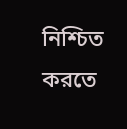নিশ্চিত করতে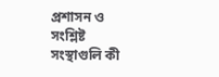প্রশাসন ও সংশ্লিষ্ট সংস্থাগুলি কী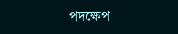পদক্ষেপ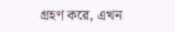গ্রহণ করে, এখন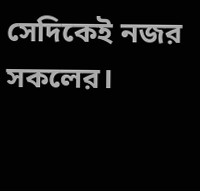সেদিকেই নজর সকলের।